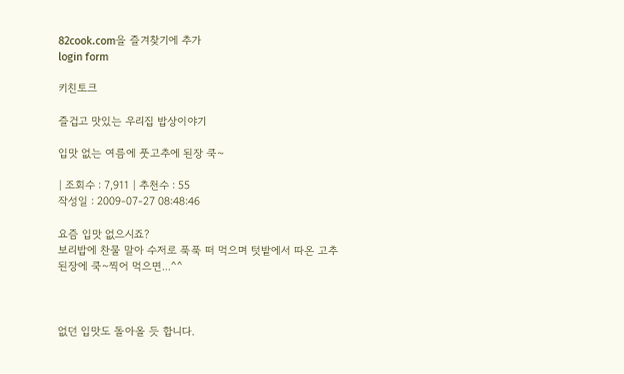82cook.com을 즐겨찾기에 추가
login form

키친토크

즐겁고 맛있는 우리집 밥상이야기

입맛 없는 여름에 풋고추에 된장 쿡~

| 조회수 : 7,911 | 추천수 : 55
작성일 : 2009-07-27 08:48:46

요즘 입맛 없으시죠?
보리밥에 찬물 말아 수저로 푹푹 떠 먹으며 텃밭에서 따온 고추
된장에 쿡~찍어 먹으면...^^



없던 입맛도 돌아올 듯 합니다.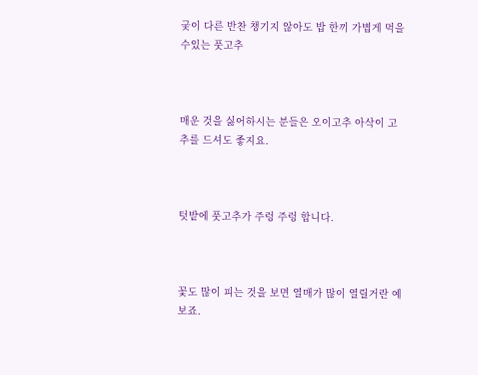궂이 다른 반찬 챙기지 않아도 밥 한끼 가볍게 먹을 수있는 풋고추



매운 것을 싫어하시는 분들은 오이고추 아삭이 고추를 드셔도 좋지요.



텃밭에 풋고추가 주렁 주렁 합니다.



꽃도 많이 피는 것을 보면 열매가 많이 열릴거란 예보죠.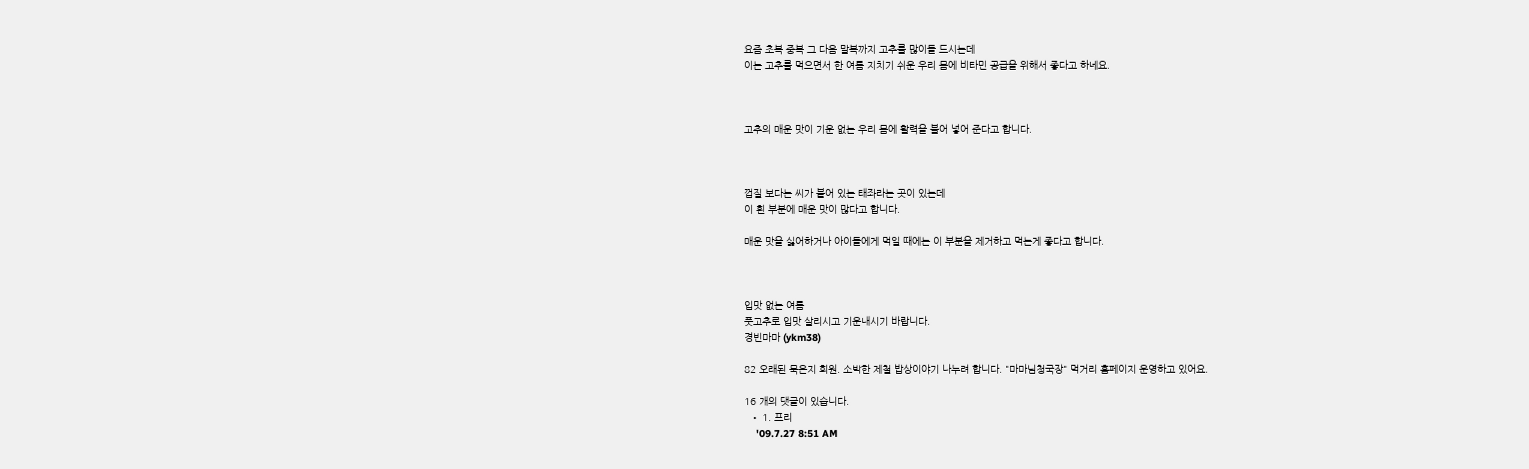요즘 초복 중복 그 다음 말복까지 고추를 많이들 드시는데
이는 고추를 먹으면서 한 여름 지치기 쉬운 우리 몸에 비타민 공급을 위해서 좋다고 하네요.



고추의 매운 맛이 기운 없는 우리 몸에 활력을 불어 넣어 준다고 합니다.



껍질 보다는 씨가 붙어 있는 태좌라는 곳이 있는데
이 흰 부분에 매운 맛이 많다고 합니다.

매운 맛을 싫어하거나 아이들에게 먹일 때에는 이 부분을 제거하고 먹는게 좋다고 합니다.



입맛 없는 여름
풋고추로 입맛 살리시고 기운내시기 바랍니다.
경빈마마 (ykm38)

82 오래된 묵은지 회원. 소박한 제철 밥상이야기 나누려 합니다. "마마님청국장" 먹거리 홈페이지 운영하고 있어요.

16 개의 댓글이 있습니다.
  • 1. 프리
    '09.7.27 8:51 AM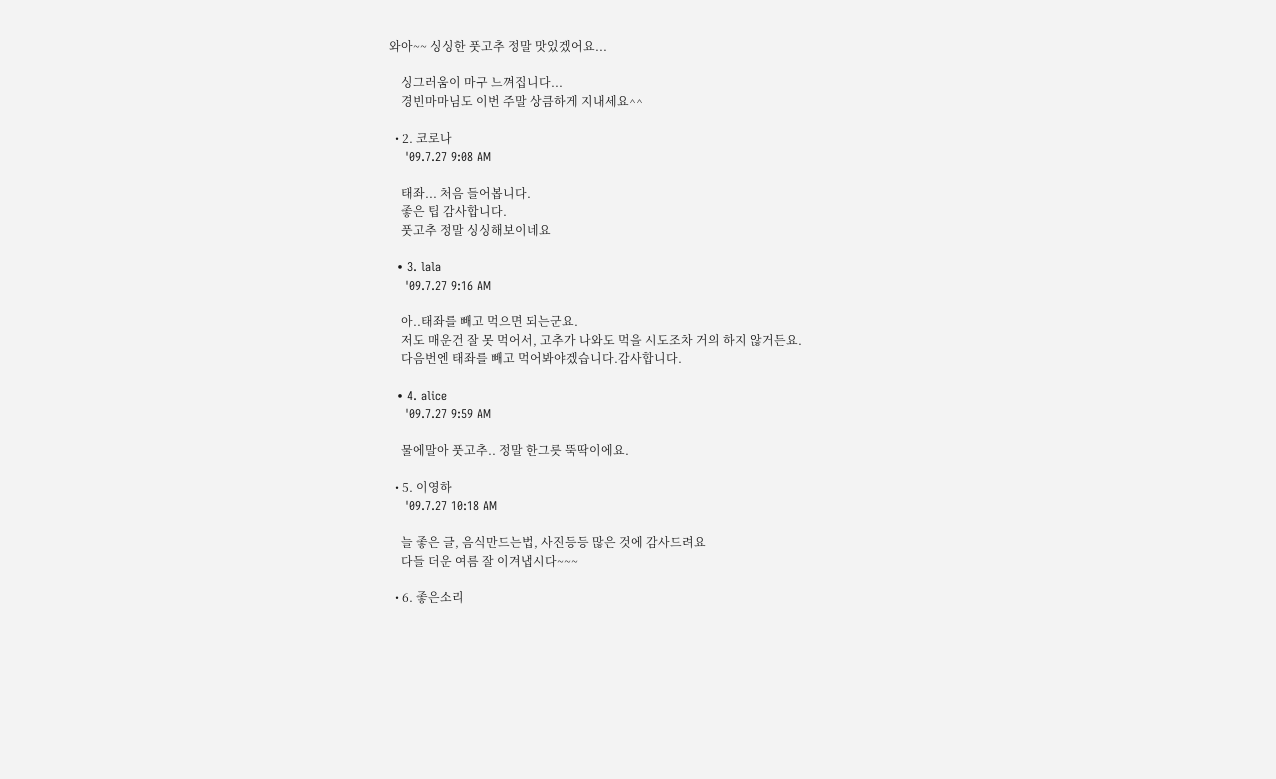와아~~ 싱싱한 풋고추 정말 맛있겠어요...

    싱그러움이 마구 느껴집니다...
    경빈마마님도 이번 주말 상큼하게 지내세요^^

  • 2. 코로나
    '09.7.27 9:08 AM

    태좌... 처음 들어봅니다.
    좋은 팁 감사합니다.
    풋고추 정말 싱싱해보이네요

  • 3. lala
    '09.7.27 9:16 AM

    아..태좌를 빼고 먹으면 되는군요.
    저도 매운건 잘 못 먹어서, 고추가 나와도 먹을 시도조차 거의 하지 않거든요.
    다음번엔 태좌를 빼고 먹어봐야겠습니다.감사합니다.

  • 4. alice
    '09.7.27 9:59 AM

    물에말아 풋고추.. 정말 한그릇 뚝딱이에요.

  • 5. 이영하
    '09.7.27 10:18 AM

    늘 좋은 글, 음식만드는법, 사진등등 많은 것에 감사드려요
    다들 더운 여름 잘 이겨냅시다~~~

  • 6. 좋은소리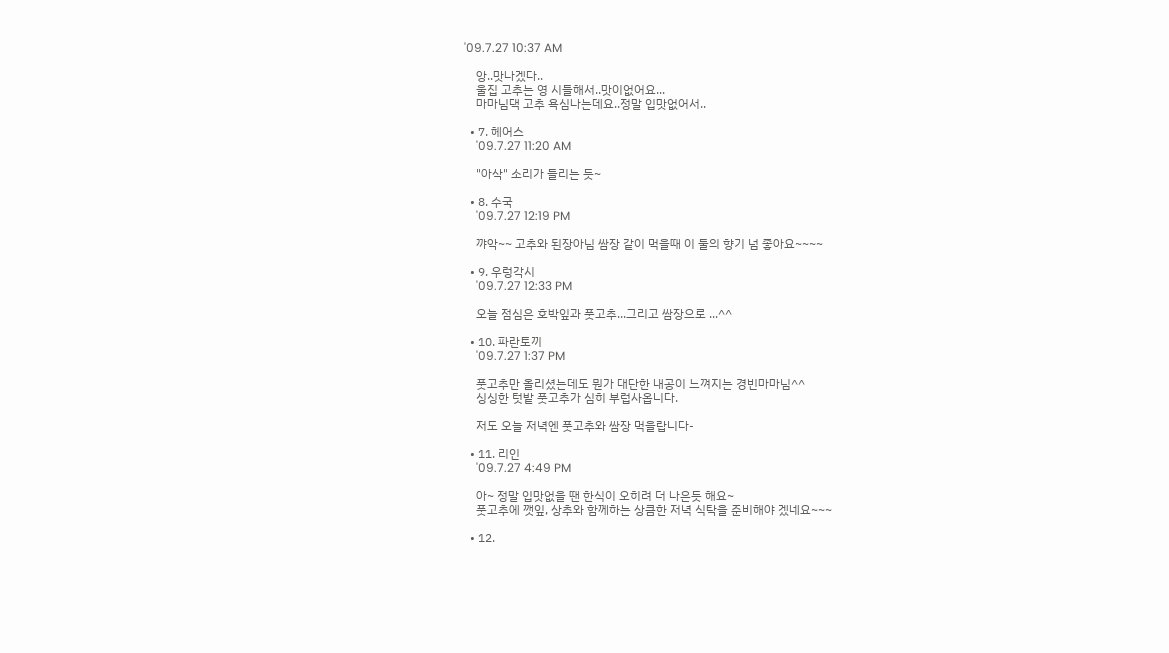'09.7.27 10:37 AM

    앙..맛나겠다..
    울집 고추는 영 시들해서..맛이없어요...
    마마님댁 고추 욕심나는데요..정말 입맛없어서..

  • 7. 헤어스
    '09.7.27 11:20 AM

    "아삭" 소리가 들리는 듯~

  • 8. 수국
    '09.7.27 12:19 PM

    꺄악~~ 고추와 된장아님 쌈장 같이 먹을때 이 둘의 향기 넘 좋아요~~~~

  • 9. 우렁각시
    '09.7.27 12:33 PM

    오늘 점심은 호박잎과 풋고추...그리고 쌈장으로 ...^^

  • 10. 파란토끼
    '09.7.27 1:37 PM

    풋고추만 올리셨는데도 뭔가 대단한 내공이 느껴지는 경빈마마님^^
    싱싱한 텃밭 풋고추가 심히 부럽사옵니다.

    저도 오늘 저녁엔 풋고추와 쌈장 먹을랍니다-

  • 11. 리인
    '09.7.27 4:49 PM

    아~ 정말 입맛없을 땐 한식이 오히려 더 나은듯 해요~
    풋고추에 깻잎, 상추와 함께하는 상큼한 저녁 식탁을 준비해야 겠네요~~~

  • 12.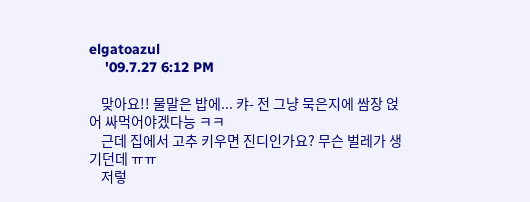elgatoazul
    '09.7.27 6:12 PM

    맞아요!! 물말은 밥에... 캬- 전 그냥 묵은지에 쌈장 얹어 싸먹어야겠다능 ㅋㅋ
    근데 집에서 고추 키우면 진디인가요? 무슨 벌레가 생기던데 ㅠㅠ
    저렇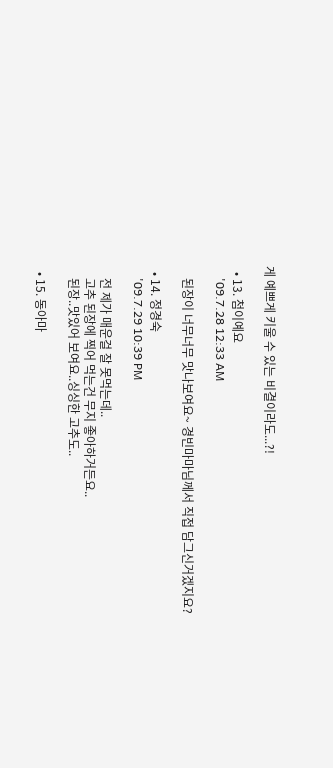게 예쁘게 키울 수 있는 비결이라도...?!

  • 13. 첨이예요
    '09.7.28 12:33 AM

    된장이 너무너무 맛나보여요~ 경빈마마님께서 직접 담그신거겠지요?

  • 14. 정경숙
    '09.7.29 10:39 PM

    전 제가 매운걸 잘 못먹는데..
    고추 된장에 찍어 먹는건 무지 좋아하거든요..
    된장..맛있어 보여요..싱싱한 고추도..

  • 15. 동아마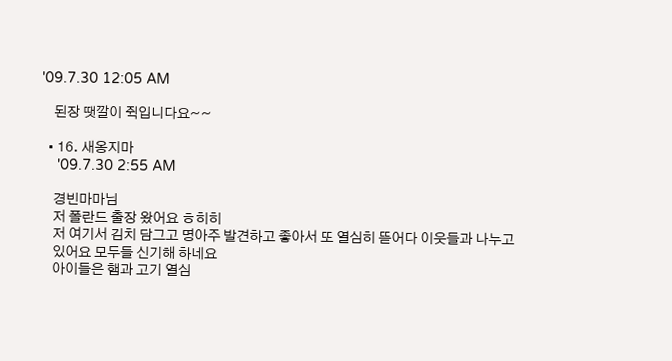'09.7.30 12:05 AM

    된장 땟깔이 쥑입니다요~~

  • 16. 새옹지마
    '09.7.30 2:55 AM

    경빈마마님
    저 폴란드 출장 왔어요 ㅎ히히
    저 여기서 김치 담그고 명아주 발견하고 좋아서 또 열심히 뜯어다 이웃들과 나누고
    있어요 모두들 신기해 하네요
    아이들은 햄과 고기 열심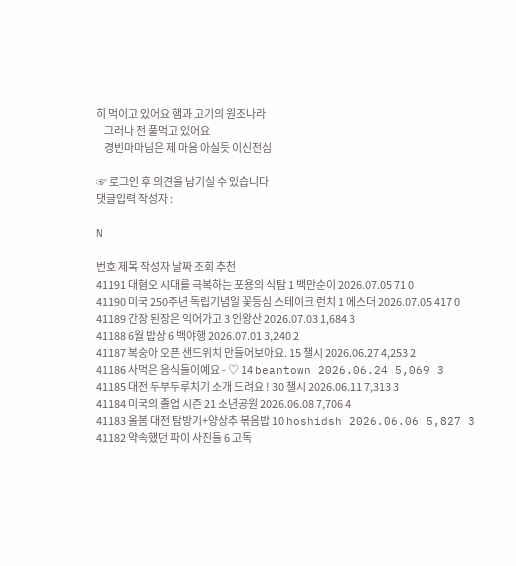히 먹이고 있어요 햄과 고기의 원조나라
    그러나 전 풀먹고 있어요
    경빈마마님은 제 마음 아실듯 이신전심

☞ 로그인 후 의견을 남기실 수 있습니다
댓글입력 작성자 :

N

번호 제목 작성자 날짜 조회 추천
41191 대혐오 시대를 극복하는 포용의 식탐 1 백만순이 2026.07.05 71 0
41190 미국 250주년 독립기념일 꽃등심 스테이크 런치 1 에스더 2026.07.05 417 0
41189 간장 된장은 익어가고 3 인왕산 2026.07.03 1,684 3
41188 6월 밥상 6 백야행 2026.07.01 3,240 2
41187 복숭아 오픈 샌드위치 만들어보아요. 15 챌시 2026.06.27 4,253 2
41186 사먹은 음식들이예요 - ♡ 14 beantown 2026.06.24 5,069 3
41185 대전 두부두루치기 소개 드려요 ! 30 챌시 2026.06.11 7,313 3
41184 미국의 졸업 시즌 21 소년공원 2026.06.08 7,706 4
41183 올봄 대전 탐방기+양상추 볶음밥 10 hoshidsh 2026.06.06 5,827 3
41182 약속했던 파이 사진들 6 고독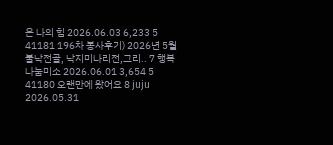은 나의 힘 2026.06.03 6,233 5
41181 196차 봉사후기) 2026년 5월 불낙전골, 낙지미나리전,그리.. 7 행복나눔미소 2026.06.01 3,654 5
41180 오랜만에 왔어요 8 juju 2026.05.31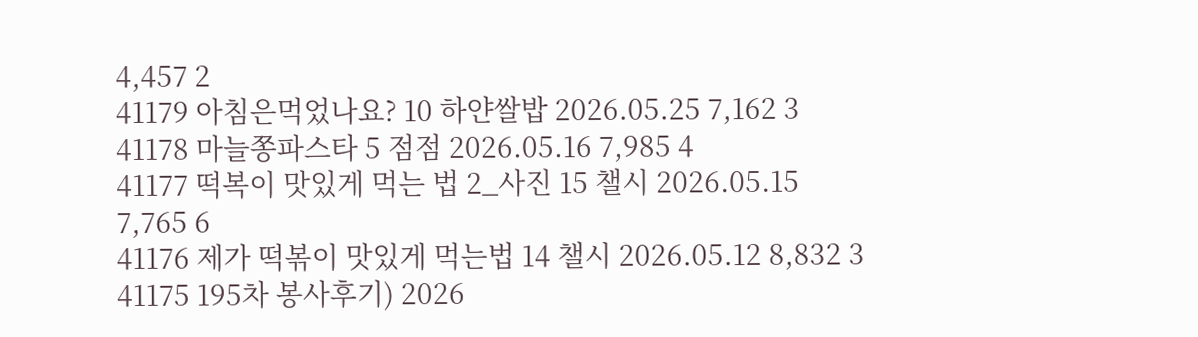4,457 2
41179 아침은먹었나요? 10 하얀쌀밥 2026.05.25 7,162 3
41178 마늘쫑파스타 5 점점 2026.05.16 7,985 4
41177 떡복이 맛있게 먹는 법 2_사진 15 챌시 2026.05.15 7,765 6
41176 제가 떡볶이 맛있게 먹는법 14 챌시 2026.05.12 8,832 3
41175 195차 봉사후기) 2026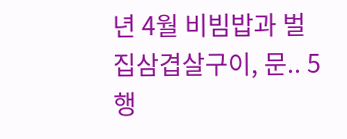년 4월 비빔밥과 벌집삼겹살구이, 문.. 5 행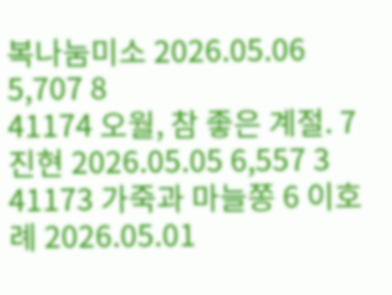복나눔미소 2026.05.06 5,707 8
41174 오월, 참 좋은 계절. 7 진현 2026.05.05 6,557 3
41173 가죽과 마늘쫑 6 이호례 2026.05.01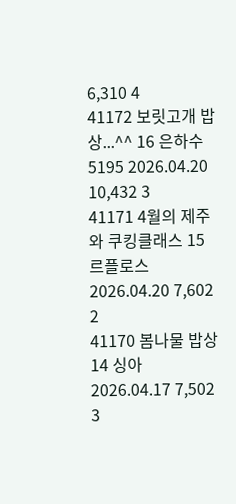6,310 4
41172 보릿고개 밥상...^^ 16 은하수5195 2026.04.20 10,432 3
41171 4월의 제주와 쿠킹클래스 15 르플로스 2026.04.20 7,602 2
41170 봄나물 밥상 14 싱아 2026.04.17 7,502 3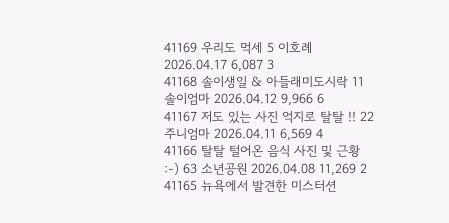41169 우리도 먹세 5 이호례 2026.04.17 6,087 3
41168 솔이생일 & 아들래미도시락 11 솔이엄마 2026.04.12 9,966 6
41167 저도 있는 사진 억지로 탈탈 !! 22 주니엄마 2026.04.11 6,569 4
41166 탈탈 털어온 음식 사진 및 근황 :-) 63 소년공원 2026.04.08 11,269 2
41165 뉴욕에서 발견한 미스터션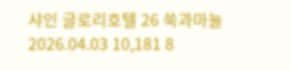샤인 글로리호텔 26 쑥과마눌 2026.04.03 10,181 8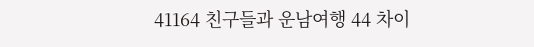41164 친구들과 운남여행 44 차이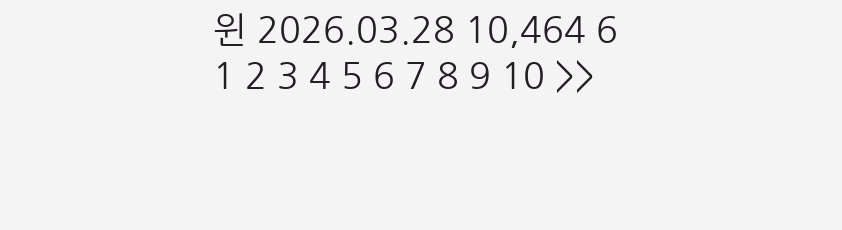윈 2026.03.28 10,464 6
1 2 3 4 5 6 7 8 9 10 >>